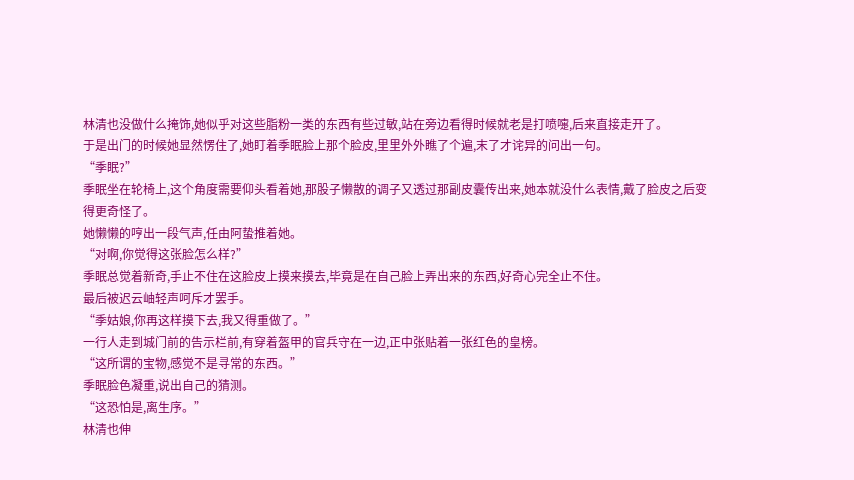林清也没做什么掩饰,她似乎对这些脂粉一类的东西有些过敏,站在旁边看得时候就老是打喷嚏,后来直接走开了。
于是出门的时候她显然愣住了,她盯着季眠脸上那个脸皮,里里外外瞧了个遍,末了才诧异的问出一句。
“季眠?”
季眠坐在轮椅上,这个角度需要仰头看着她,那股子懒散的调子又透过那副皮囊传出来,她本就没什么表情,戴了脸皮之后变得更奇怪了。
她懒懒的哼出一段气声,任由阿蛰推着她。
“对啊,你觉得这张脸怎么样?”
季眠总觉着新奇,手止不住在这脸皮上摸来摸去,毕竟是在自己脸上弄出来的东西,好奇心完全止不住。
最后被迟云岫轻声呵斥才罢手。
“季姑娘,你再这样摸下去,我又得重做了。”
一行人走到城门前的告示栏前,有穿着盔甲的官兵守在一边,正中张贴着一张红色的皇榜。
“这所谓的宝物,感觉不是寻常的东西。”
季眠脸色凝重,说出自己的猜测。
“这恐怕是,离生序。”
林清也伸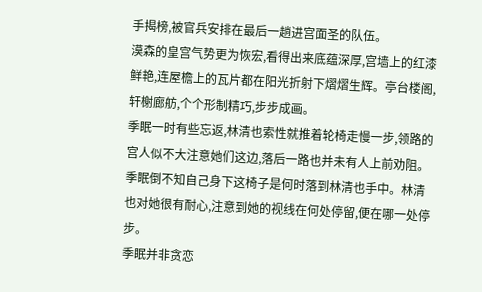手揭榜,被官兵安排在最后一趟进宫面圣的队伍。
漠森的皇宫气势更为恢宏,看得出来底蕴深厚,宫墙上的红漆鲜艳,连屋檐上的瓦片都在阳光折射下熠熠生辉。亭台楼阁,轩榭廊舫,个个形制精巧,步步成画。
季眠一时有些忘返,林清也索性就推着轮椅走慢一步,领路的宫人似不大注意她们这边,落后一路也并未有人上前劝阻。
季眠倒不知自己身下这椅子是何时落到林清也手中。林清也对她很有耐心,注意到她的视线在何处停留,便在哪一处停步。
季眠并非贪恋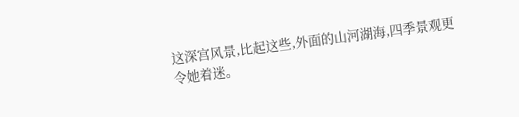这深宫风景,比起这些,外面的山河湖海,四季景观更令她着迷。